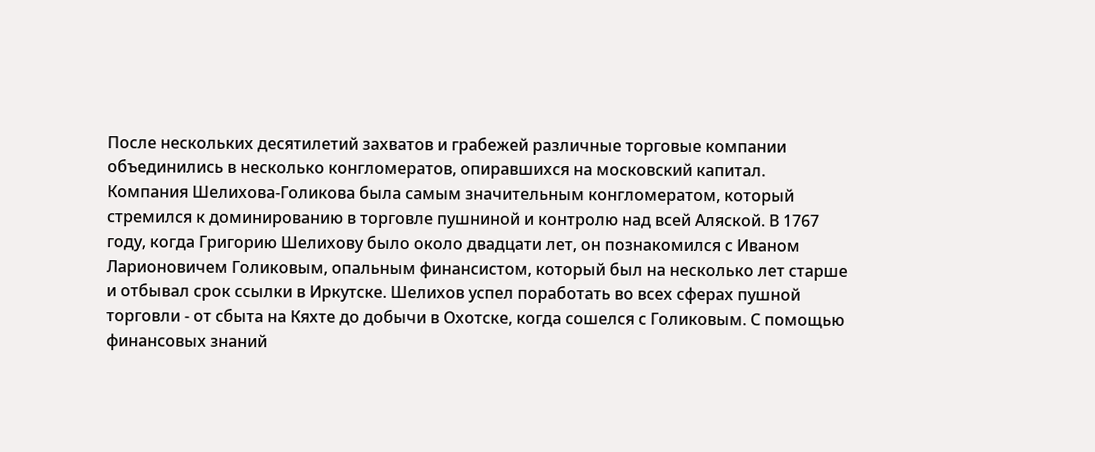После нескольких десятилетий захватов и грабежей различные торговые компании объединились в несколько конгломератов, опиравшихся на московский капитал. Компания Шелихова-Голикова была самым значительным конгломератом, который стремился к доминированию в торговле пушниной и контролю над всей Аляской. В 1767 году, когда Григорию Шелихову было около двадцати лет, он познакомился с Иваном Ларионовичем Голиковым, опальным финансистом, который был на несколько лет старше и отбывал срок ссылки в Иркутске. Шелихов успел поработать во всех сферах пушной торговли - от сбыта на Кяхте до добычи в Охотске, когда сошелся с Голиковым. С помощью финансовых знаний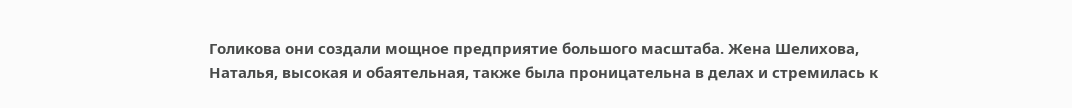Голикова они создали мощное предприятие большого масштаба. Жена Шелихова, Наталья, высокая и обаятельная, также была проницательна в делах и стремилась к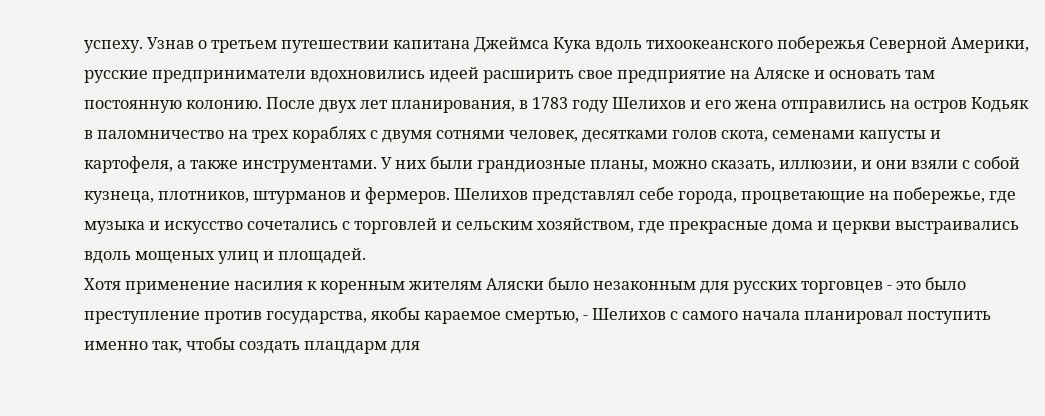успеху. Узнав о третьем путешествии капитана Джеймса Кука вдоль тихоокеанского побережья Северной Америки, русские предприниматели вдохновились идеей расширить свое предприятие на Аляске и основать там постоянную колонию. После двух лет планирования, в 1783 году Шелихов и его жена отправились на остров Кодьяк в паломничество на трех кораблях с двумя сотнями человек, десятками голов скота, семенами капусты и картофеля, а также инструментами. У них были грандиозные планы, можно сказать, иллюзии, и они взяли с собой кузнеца, плотников, штурманов и фермеров. Шелихов представлял себе города, процветающие на побережье, где музыка и искусство сочетались с торговлей и сельским хозяйством, где прекрасные дома и церкви выстраивались вдоль мощеных улиц и площадей.
Хотя применение насилия к коренным жителям Аляски было незаконным для русских торговцев - это было преступление против государства, якобы караемое смертью, - Шелихов с самого начала планировал поступить именно так, чтобы создать плацдарм для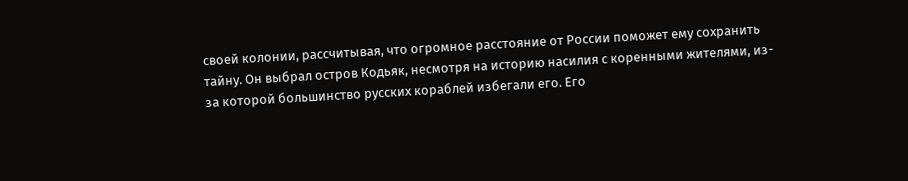своей колонии, рассчитывая, что огромное расстояние от России поможет ему сохранить тайну. Он выбрал остров Кодьяк, несмотря на историю насилия с коренными жителями, из-за которой большинство русских кораблей избегали его. Его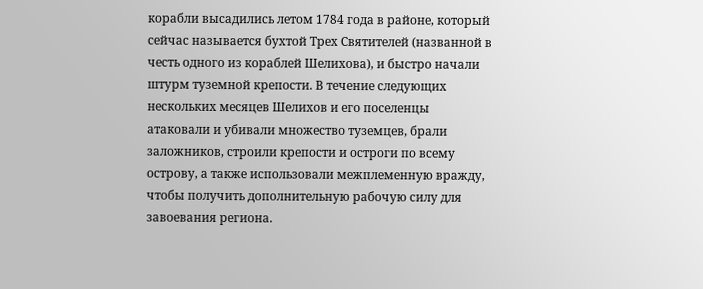корабли высадились летом 1784 года в районе, который сейчас называется бухтой Трех Святителей (названной в честь одного из кораблей Шелихова), и быстро начали штурм туземной крепости. В течение следующих нескольких месяцев Шелихов и его поселенцы атаковали и убивали множество туземцев, брали заложников, строили крепости и остроги по всему острову, а также использовали межплеменную вражду, чтобы получить дополнительную рабочую силу для завоевания региона.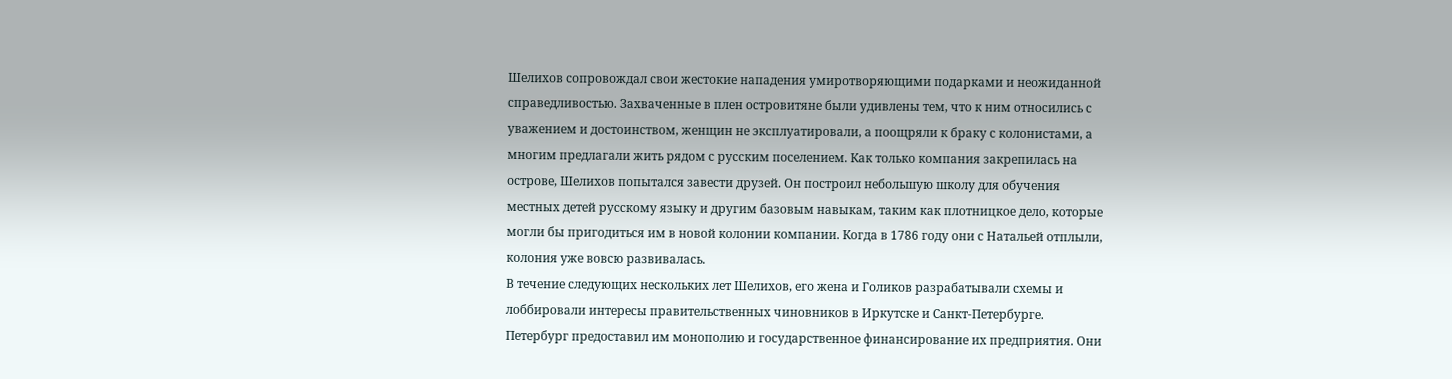Шелихов сопровождал свои жестокие нападения умиротворяющими подарками и неожиданной справедливостью. Захваченные в плен островитяне были удивлены тем, что к ним относились с уважением и достоинством, женщин не эксплуатировали, а поощряли к браку с колонистами, а многим предлагали жить рядом с русским поселением. Как только компания закрепилась на острове, Шелихов попытался завести друзей. Он построил небольшую школу для обучения местных детей русскому языку и другим базовым навыкам, таким как плотницкое дело, которые могли бы пригодиться им в новой колонии компании. Когда в 1786 году они с Натальей отплыли, колония уже вовсю развивалась.
В течение следующих нескольких лет Шелихов, его жена и Голиков разрабатывали схемы и лоббировали интересы правительственных чиновников в Иркутске и Санкт-Петербурге.
Петербург предоставил им монополию и государственное финансирование их предприятия. Они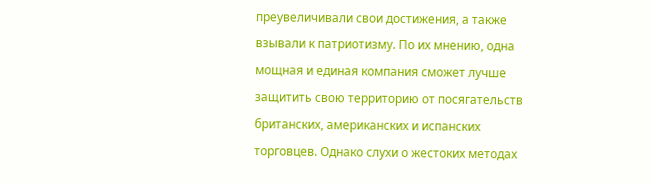преувеличивали свои достижения, а также взывали к патриотизму. По их мнению, одна мощная и единая компания сможет лучше защитить свою территорию от посягательств британских, американских и испанских торговцев. Однако слухи о жестоких методах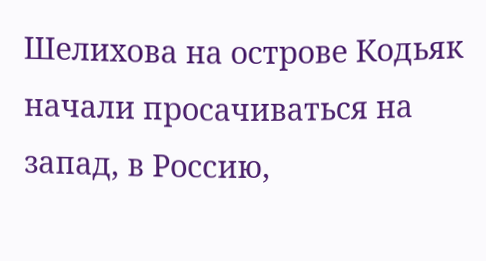Шелихова на острове Кодьяк начали просачиваться на запад, в Россию,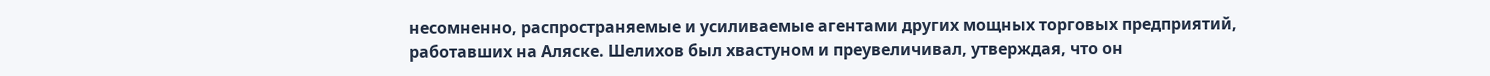несомненно, распространяемые и усиливаемые агентами других мощных торговых предприятий, работавших на Аляске. Шелихов был хвастуном и преувеличивал, утверждая, что он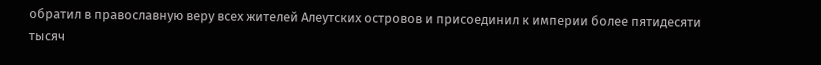обратил в православную веру всех жителей Алеутских островов и присоединил к империи более пятидесяти тысяч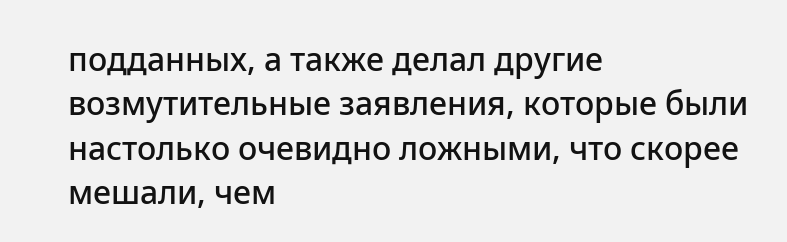подданных, а также делал другие возмутительные заявления, которые были настолько очевидно ложными, что скорее мешали, чем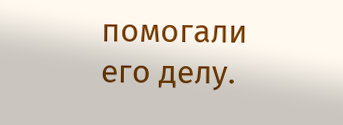помогали его делу.